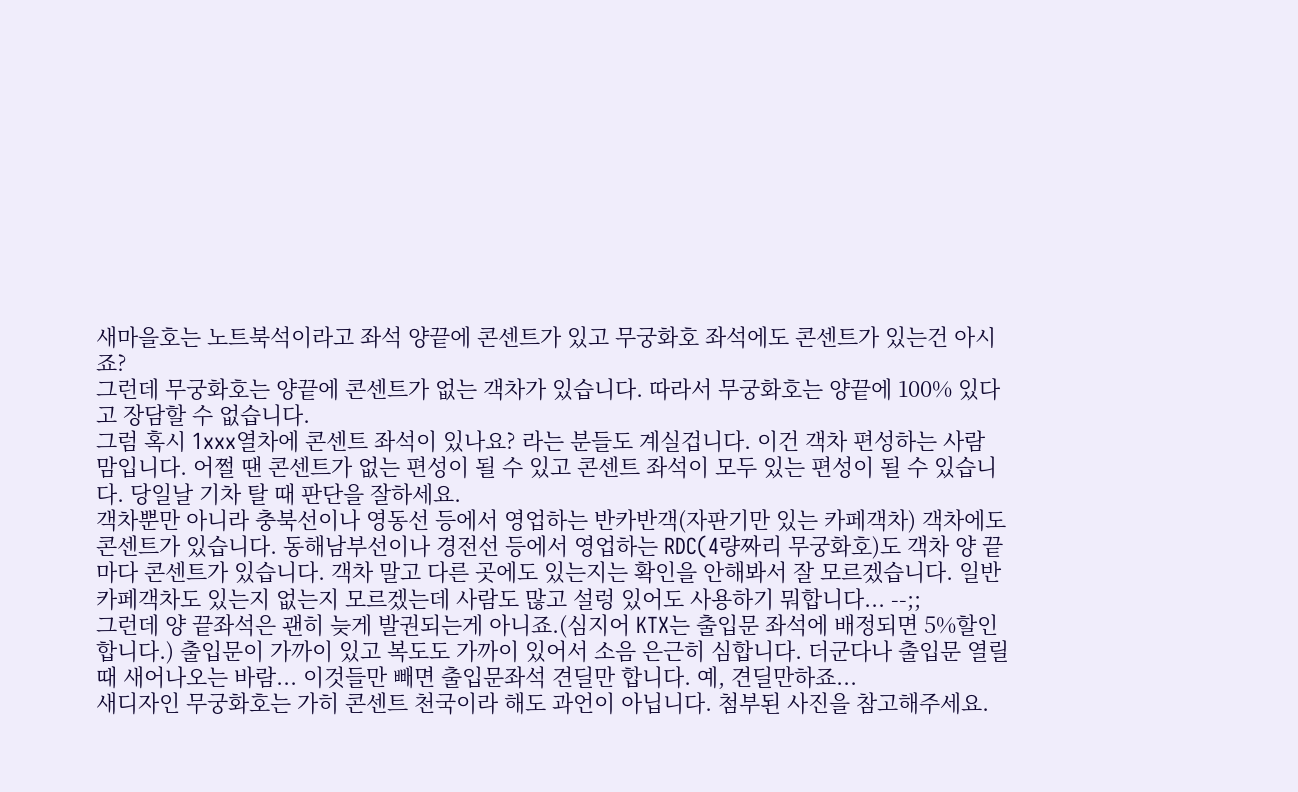새마을호는 노트북석이라고 좌석 양끝에 콘센트가 있고 무궁화호 좌석에도 콘센트가 있는건 아시죠?
그런데 무궁화호는 양끝에 콘센트가 없는 객차가 있습니다. 따라서 무궁화호는 양끝에 100% 있다고 장담할 수 없습니다.
그럼 혹시 1xxx열차에 콘센트 좌석이 있나요? 라는 분들도 계실겁니다. 이건 객차 편성하는 사람 맘입니다. 어쩔 땐 콘센트가 없는 편성이 될 수 있고 콘센트 좌석이 모두 있는 편성이 될 수 있습니다. 당일날 기차 탈 때 판단을 잘하세요.
객차뿐만 아니라 충북선이나 영동선 등에서 영업하는 반카반객(자판기만 있는 카페객차) 객차에도 콘센트가 있습니다. 동해남부선이나 경전선 등에서 영업하는 RDC(4량짜리 무궁화호)도 객차 양 끝마다 콘센트가 있습니다. 객차 말고 다른 곳에도 있는지는 확인을 안해봐서 잘 모르겠습니다. 일반 카페객차도 있는지 없는지 모르겠는데 사람도 많고 설렁 있어도 사용하기 뭐합니다... --;;
그런데 양 끝좌석은 괜히 늦게 발권되는게 아니죠.(심지어 KTX는 출입문 좌석에 배정되면 5%할인 합니다.) 출입문이 가까이 있고 복도도 가까이 있어서 소음 은근히 심합니다. 더군다나 출입문 열릴때 새어나오는 바람... 이것들만 빼면 출입문좌석 견딜만 합니다. 예, 견딜만하죠...
새디자인 무궁화호는 가히 콘센트 천국이라 해도 과언이 아닙니다. 첨부된 사진을 참고해주세요.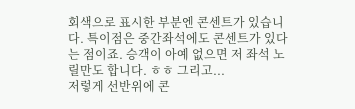회색으로 표시한 부분엔 콘센트가 있습니다. 특이점은 중간좌석에도 콘센트가 있다는 점이죠. 승객이 아예 없으면 저 좌석 노릴만도 합니다. ㅎㅎ 그리고...
저렇게 선반위에 콘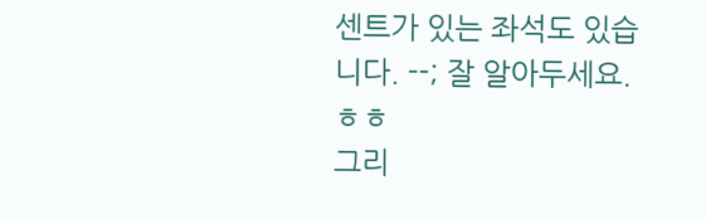센트가 있는 좌석도 있습니다. --; 잘 알아두세요. ㅎㅎ
그리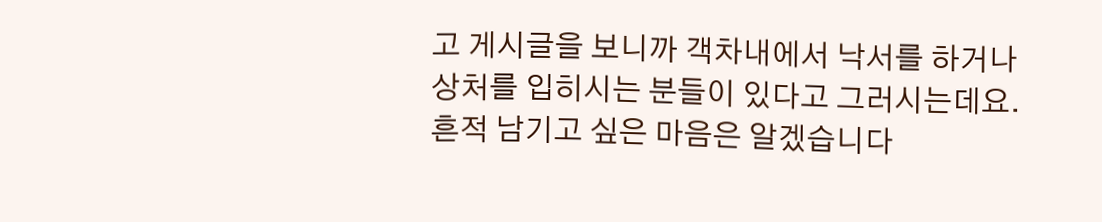고 게시글을 보니까 객차내에서 낙서를 하거나 상처를 입히시는 분들이 있다고 그러시는데요. 흔적 남기고 싶은 마음은 알겠습니다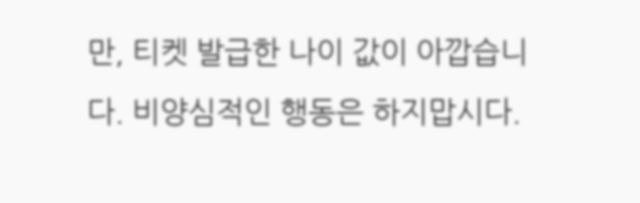만, 티켓 발급한 나이 값이 아깝습니다. 비양심적인 행동은 하지맙시다.